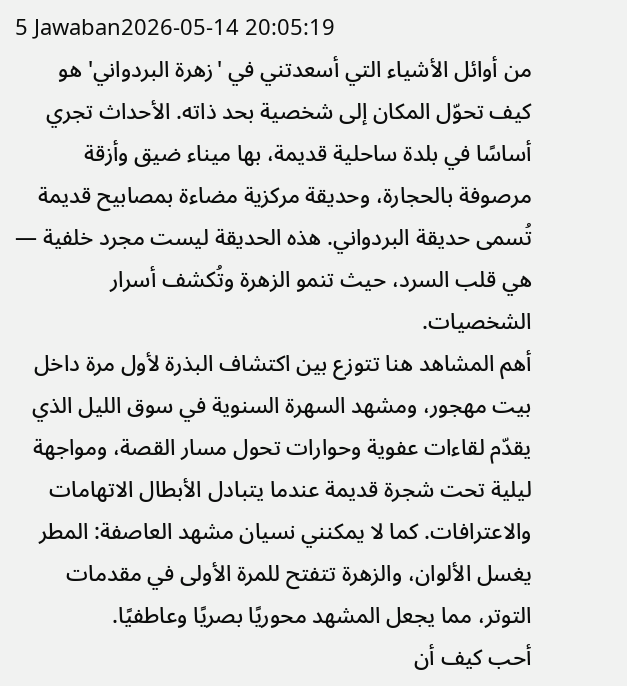5 Jawaban2026-05-14 20:05:19
من أوائل الأشياء التي أسعدتني في 'زهرة البردواني' هو كيف تحوّل المكان إلى شخصية بحد ذاته. الأحداث تجري أساسًا في بلدة ساحلية قديمة، بها ميناء ضيق وأزقة مرصوفة بالحجارة، وحديقة مركزية مضاءة بمصابيح قديمة تُسمى حديقة البردواني. هذه الحديقة ليست مجرد خلفية — هي قلب السرد، حيث تنمو الزهرة وتُكشف أسرار الشخصيات.
أهم المشاهد هنا تتوزع بين اكتشاف البذرة لأول مرة داخل بيت مهجور، ومشهد السهرة السنوية في سوق الليل الذي يقدّم لقاءات عفوية وحوارات تحول مسار القصة، ومواجهة ليلية تحت شجرة قديمة عندما يتبادل الأبطال الاتهامات والاعترافات. كما لا يمكنني نسيان مشهد العاصفة: المطر يغسل الألوان، والزهرة تتفتح للمرة الأولى في مقدمات التوتر، مما يجعل المشهد محوريًا بصريًا وعاطفيًا.
أحب كيف أن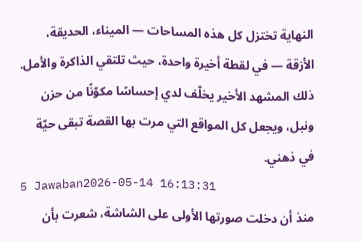النهاية تختزل كل هذه المساحات — الميناء، الحديقة، الأزقة — في لقطة أخيرة واحدة، حيث تلتقي الذاكرة والأمل. ذلك المشهد الأخير يخلّف لدي إحساسًا مكوّنًا من حزن ونبل، ويجعل كل المواقع التي مرت بها القصة تبقى حيّة في ذهني.
5 Jawaban2026-05-14 16:13:31
منذ أن دخلت صورتها الأولى على الشاشة، شعرت بأن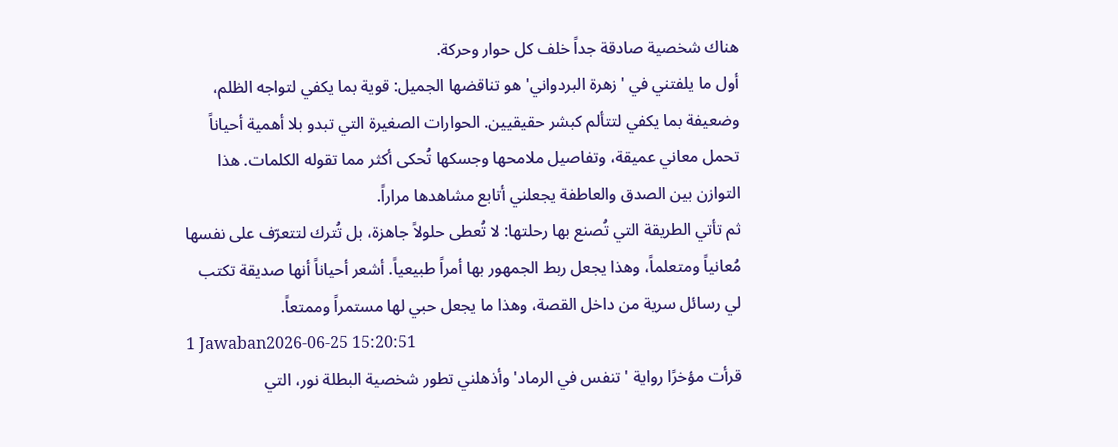هناك شخصية صادقة جداً خلف كل حوار وحركة.
أول ما يلفتني في 'زهرة البردواني' هو تناقضها الجميل: قوية بما يكفي لتواجه الظلم، وضعيفة بما يكفي لتتألم كبشر حقيقيين. الحوارات الصغيرة التي تبدو بلا أهمية أحياناً تحمل معاني عميقة، وتفاصيل ملامحها وجسكها تُحكى أكثر مما تقوله الكلمات. هذا التوازن بين الصدق والعاطفة يجعلني أتابع مشاهدها مراراً.
ثم تأتي الطريقة التي تُصنع بها رحلتها: لا تُعطى حلولاً جاهزة، بل تُترك لتتعرّف على نفسها مُعانياً ومتعلماً، وهذا يجعل ربط الجمهور بها أمراً طبيعياً. أشعر أحياناً أنها صديقة تكتب لي رسائل سرية من داخل القصة، وهذا ما يجعل حبي لها مستمراً وممتعاً.
1 Jawaban2026-06-25 15:20:51
قرأت مؤخرًا رواية 'تنفس في الرماد' وأذهلني تطور شخصية البطلة نور، التي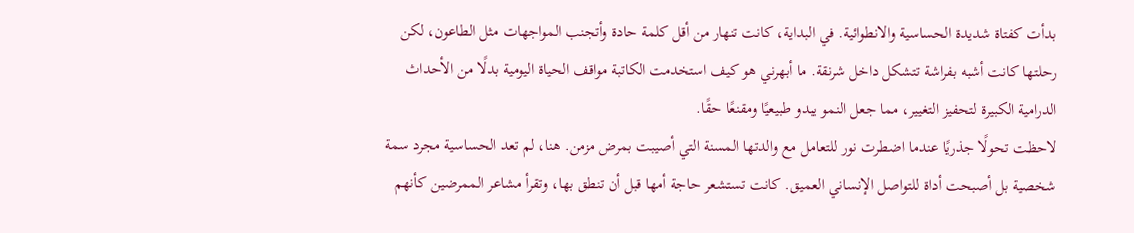بدأت كفتاة شديدة الحساسية والانطوائية. في البداية، كانت تنهار من أقل كلمة حادة وأتجنب المواجهات مثل الطاعون، لكن رحلتها كانت أشبه بفراشة تتشكل داخل شرنقة. ما أبهرني هو كيف استخدمت الكاتبة مواقف الحياة اليومية بدلًا من الأحداث الدرامية الكبيرة لتحفيز التغيير، مما جعل النمو يبدو طبيعيًا ومقنعًا حقًا.
لاحظت تحولًا جذريًا عندما اضطرت نور للتعامل مع والدتها المسنة التي أصيبت بمرض مزمن. هنا، لم تعد الحساسية مجرد سمة شخصية بل أصبحت أداة للتواصل الإنساني العميق. كانت تستشعر حاجة أمها قبل أن تنطق بها، وتقرأ مشاعر الممرضين كأنهم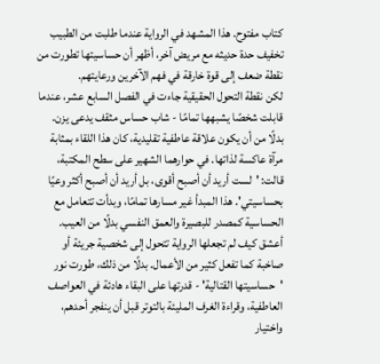كتاب مفتوح. هذا المشهد في الرواية عندما طلبت من الطبيب تخفيف حدة حديثه مع مريض آخر، أظهر أن حساسيتها تطورت من نقطة ضعف إلى قوة خارقة في فهم الآخرين ورعايتهم.
لكن نقطة التحول الحقيقية جاءت في الفصل السابع عشر، عندما قابلت شخصًا يشبهها تمامًا - شاب حساس مثقف يدعى يزن. بدلًا من أن يكون علاقة عاطفية تقليدية، كان هذا اللقاء بمثابة مرآة عاكسة لذاتها. في حوارهما الشهير على سطح المكتبة، قالت: 'لست أريد أن أصبح أقوى، بل أريد أن أصبح أكثر وعيًا بحساسيتي'. هذا المبدأ غير مسارها تمامًا، وبدأت تتعامل مع الحساسية كمصدر للبصيرة والعمق النفسي بدلًا من العيب.
أعشق كيف لم تجعلها الرواية تتحول إلى شخصية جريئة أو صاخبة كما تفعل كثير من الأعمال. بدلًا من ذلك، طورت نور 'حساسيتها القتالية' - قدرتها على البقاء هادئة في العواصف العاطفية، وقراءة الغرف المليئة بالتوتر قبل أن ينفجر أحدهم، واختيار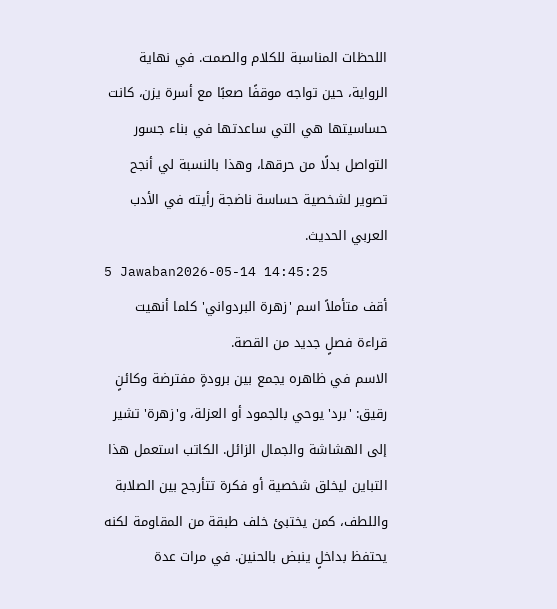اللحظات المناسبة للكلام والصمت. في نهاية الرواية، حين تواجه موقفًا صعبًا مع أسرة يزن، كانت حساسيتها هي التي ساعدتها في بناء جسور التواصل بدلًا من حرقها، وهذا بالنسبة لي أنجح تصوير لشخصية حساسة ناضجة رأيته في الأدب العربي الحديث.
5 Jawaban2026-05-14 14:45:25
أقف متأملاً اسم 'زهرة البردواني' كلما أنهيت قراءة فصلٍ جديد من القصة.
الاسم في ظاهره يجمع بين برودةٍ مفترضة وكائنٍ رقيق: 'برد' يوحي بالجمود أو العزلة، و'زهرة' تشير إلى الهشاشة والجمال الزائل. الكاتب استعمل هذا التباين ليخلق شخصية أو فكرة تتأرجح بين الصلابة واللطف، كمن يختبئ خلف طبقة من المقاومة لكنه يحتفظ بداخلٍ ينبض بالحنين. في مرات عدة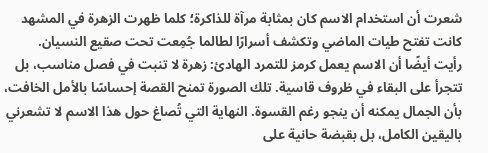شعرت أن استخدام الاسم كان بمثابة مرآة للذاكرة؛ كلما ظهرت الزهرة في المشهد كانت تفتح طيات الماضي وتكشف أسرارًا لطالما جُمِعت تحت صقيع النسيان.
رأيت أيضًا أن الاسم يعمل كرمز للتمرد الهادئ: زهرة لا تنبت في فصل مناسب، بل تتجرأ على البقاء في ظروف قاسية. تلك الصورة تمنح القصة إحساسًا بالأمل الخافت، بأن الجمال يمكنه أن ينجو رغم القسوة. النهاية التي تُصاغ حول هذا الاسم لا تشعرني باليقين الكامل، بل بقبضة حانية على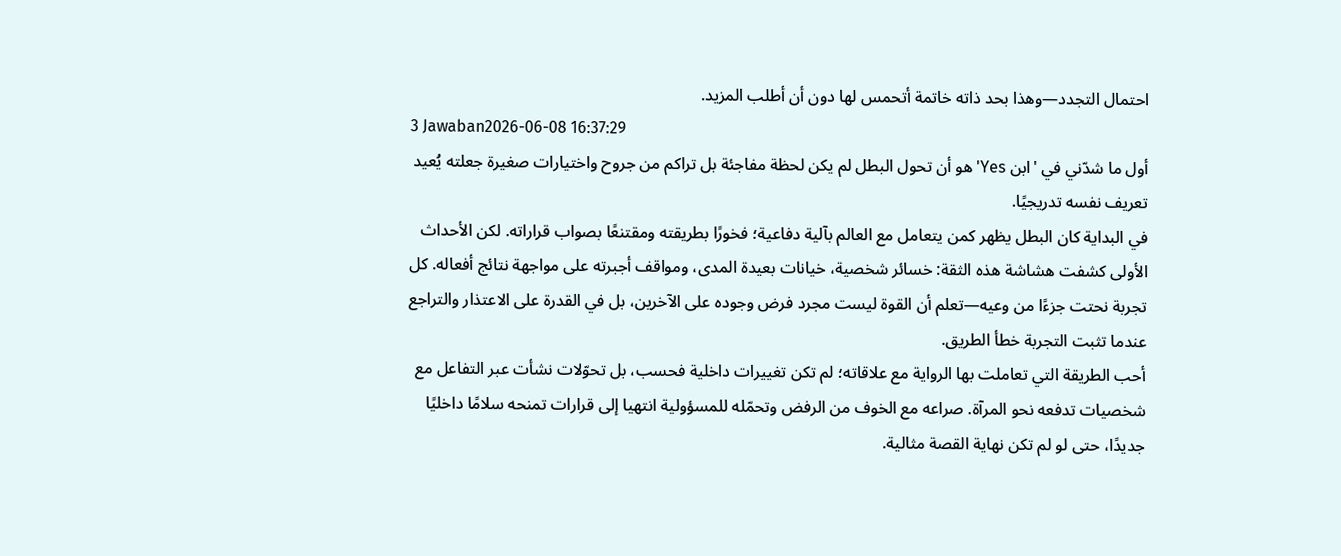احتمال التجدد—وهذا بحد ذاته خاتمة أتحمس لها دون أن أطلب المزيد.
3 Jawaban2026-06-08 16:37:29
أول ما شدّني في 'ابن Yes' هو أن تحول البطل لم يكن لحظة مفاجئة بل تراكم من جروح واختيارات صغيرة جعلته يُعيد تعريف نفسه تدريجيًا.
في البداية كان البطل يظهر كمن يتعامل مع العالم بآلية دفاعية؛ فخورًا بطريقته ومقتنعًا بصواب قراراته. لكن الأحداث الأولى كشفت هشاشة هذه الثقة: خسائر شخصية، خيانات بعيدة المدى، ومواقف أجبرته على مواجهة نتائج أفعاله. كل تجربة نحتت جزءًا من وعيه—تعلم أن القوة ليست مجرد فرض وجوده على الآخرين، بل في القدرة على الاعتذار والتراجع عندما تثبت التجربة خطأ الطريق.
أحب الطريقة التي تعاملت بها الرواية مع علاقاته؛ لم تكن تغييرات داخلية فحسب، بل تحوّلات نشأت عبر التفاعل مع شخصيات تدفعه نحو المرآة. صراعه مع الخوف من الرفض وتحمّله للمسؤولية انتهيا إلى قرارات تمنحه سلامًا داخليًا جديدًا، حتى لو لم تكن نهاية القصة مثالية.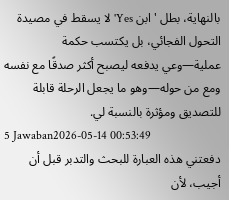بالنهاية، بطل 'ابن Yes' لا يسقط في مصيدة التحول الفجائي، بل يكتسب حكمة عملية—وعي يدفعه ليصبح أكثر صدقًا مع نفسه ومع من حوله—وهو ما يجعل الرحلة قابلة للتصديق ومؤثرة بالنسبة لي.
5 Jawaban2026-05-14 00:53:49
دفعتني هذه العبارة للبحث والتدبر قبل أن أجيب، لأن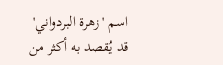اسم 'زهرة البردواني' قد يُقصد به أكثر من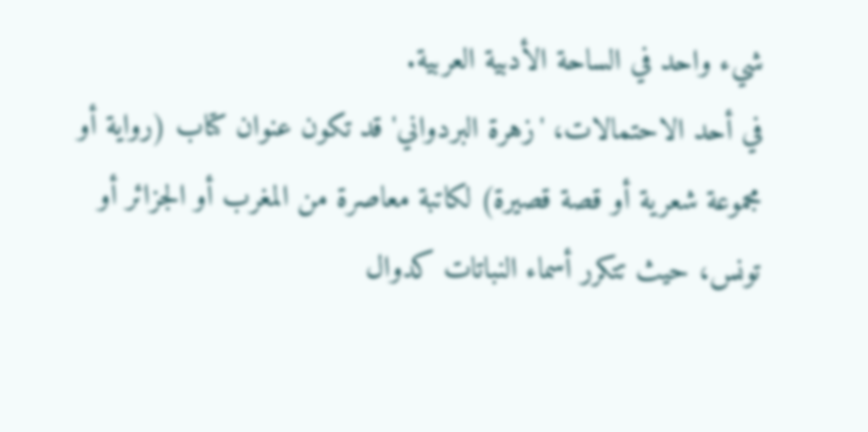شيء واحد في الساحة الأدبية العربية.
في أحد الاحتمالات، 'زهرة البردواني' قد تكون عنوان كتاب (رواية أو مجموعة شعرية أو قصة قصيرة) لكاتبة معاصرة من المغرب أو الجزائر أو تونس، حيث تتكرر أسماء النباتات كدوال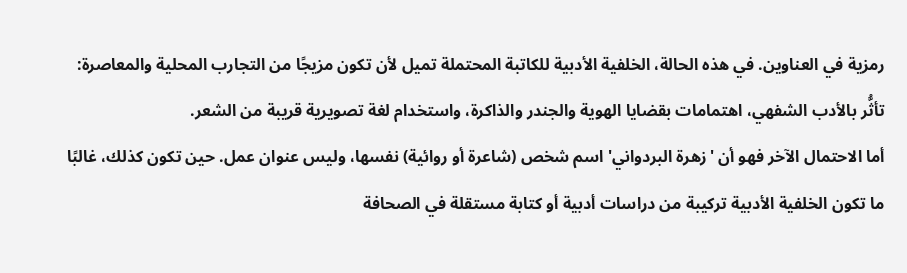رمزية في العناوين. في هذه الحالة، الخلفية الأدبية للكاتبة المحتملة تميل لأن تكون مزيجًا من التجارب المحلية والمعاصرة: تأثُّر بالأدب الشفهي، اهتمامات بقضايا الهوية والجندر والذاكرة، واستخدام لغة تصويرية قريبة من الشعر.
أما الاحتمال الآخر فهو أن 'زهرة البردواني' اسم شخص (شاعرة أو روائية) نفسها، وليس عنوان عمل. حين تكون كذلك، غالبًا ما تكون الخلفية الأدبية تركيبة من دراسات أدبية أو كتابة مستقلة في الصحافة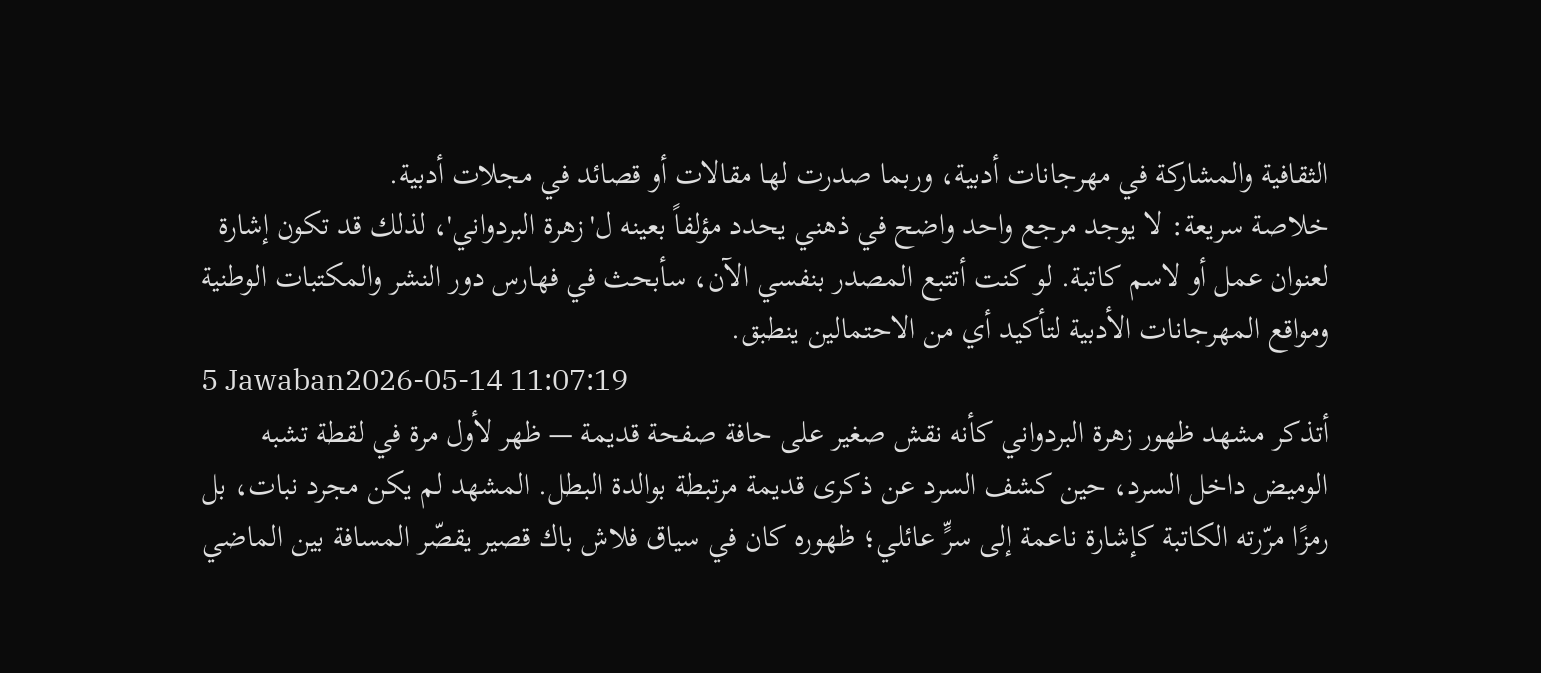الثقافية والمشاركة في مهرجانات أدبية، وربما صدرت لها مقالات أو قصائد في مجلات أدبية.
خلاصة سريعة: لا يوجد مرجع واحد واضح في ذهني يحدد مؤلفاً بعينه ل'زهرة البردواني'، لذلك قد تكون إشارة لعنوان عمل أو لاسم كاتبة. لو كنت أتتبع المصدر بنفسي الآن، سأبحث في فهارس دور النشر والمكتبات الوطنية ومواقع المهرجانات الأدبية لتأكيد أي من الاحتمالين ينطبق.
5 Jawaban2026-05-14 11:07:19
أتذكر مشهد ظهور زهرة البردواني كأنه نقش صغير على حافة صفحة قديمة — ظهر لأول مرة في لقطة تشبه الوميض داخل السرد، حين كشف السرد عن ذكرى قديمة مرتبطة بوالدة البطل. المشهد لم يكن مجرد نبات، بل رمزًا مرّرته الكاتبة كإشارة ناعمة إلى سرٍّ عائلي؛ ظهوره كان في سياق فلاش باك قصير يقصّر المسافة بين الماضي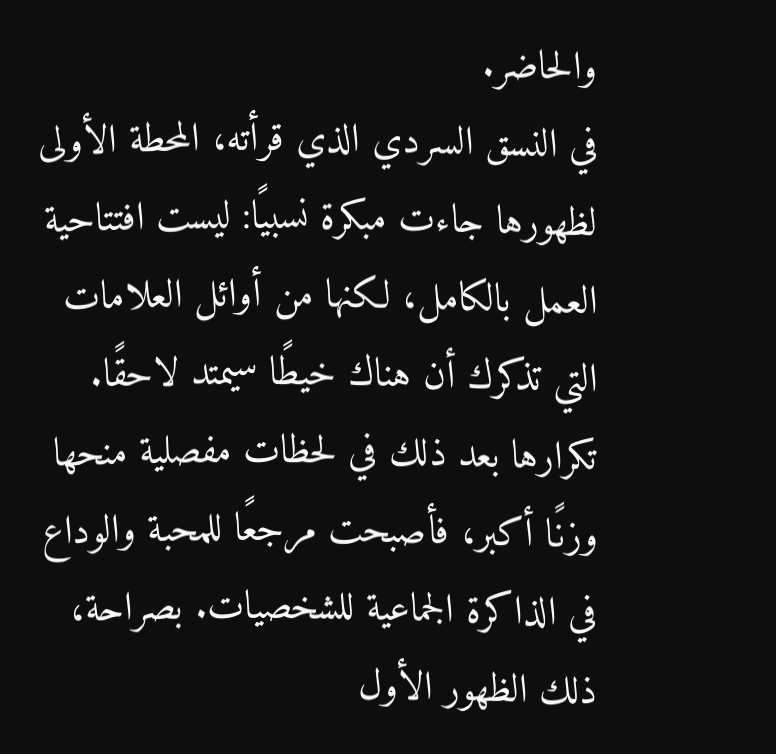والحاضر.
في النسق السردي الذي قرأته، المحطة الأولى لظهورها جاءت مبكرة نسبيًا: ليست افتتاحية العمل بالكامل، لكنها من أوائل العلامات التي تذكرك أن هناك خيطًا سيمتد لاحقًا. تكرارها بعد ذلك في لحظات مفصلية منحها وزنًا أكبر، فأصبحت مرجعًا للمحبة والوداع في الذاكرة الجماعية للشخصيات. بصراحة، ذلك الظهور الأول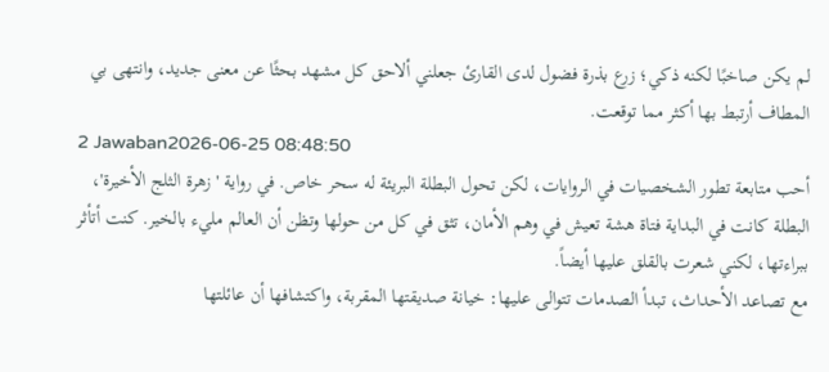لم يكن صاخبًا لكنه ذكي؛ زرع بذرة فضول لدى القارئ جعلني ألاحق كل مشهد بحثًا عن معنى جديد، وانتهى بي المطاف أرتبط بها أكثر مما توقعت.
2 Jawaban2026-06-25 08:48:50
أحب متابعة تطور الشخصيات في الروايات، لكن تحول البطلة البريئة له سحر خاص. في رواية 'زهرة الثلج الأخيرة'، البطلة كانت في البداية فتاة هشة تعيش في وهم الأمان، تثق في كل من حولها وتظن أن العالم مليء بالخير. كنت أتأثر ببراءتها، لكني شعرت بالقلق عليها أيضاً.
مع تصاعد الأحداث، تبدأ الصدمات تتوالى عليها: خيانة صديقتها المقربة، واكتشافها أن عائلتها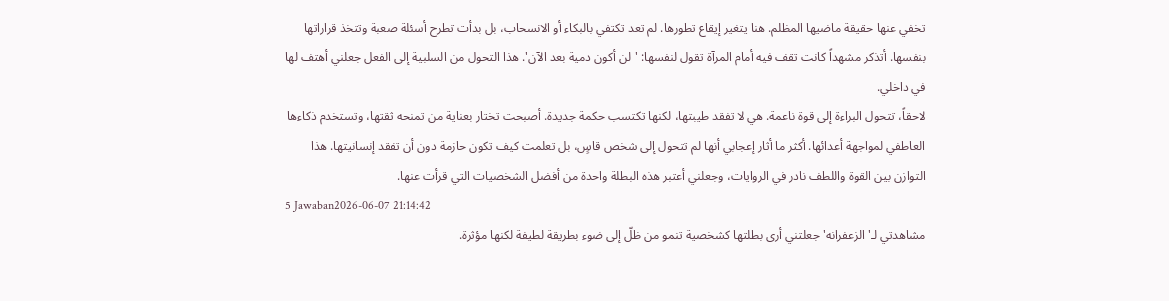تخفي عنها حقيقة ماضيها المظلم. هنا يتغير إيقاع تطورها. لم تعد تكتفي بالبكاء أو الانسحاب، بل بدأت تطرح أسئلة صعبة وتتخذ قراراتها بنفسها. أتذكر مشهداً كانت تقف فيه أمام المرآة تقول لنفسها: 'لن أكون دمية بعد الآن'. هذا التحول من السلبية إلى الفعل جعلني أهتف لها في داخلي.
لاحقاً، تتحول البراءة إلى قوة ناعمة. هي لا تفقد طيبتها، لكنها تكتسب حكمة جديدة. أصبحت تختار بعناية من تمنحه ثقتها، وتستخدم ذكاءها العاطفي لمواجهة أعدائها. أكثر ما أثار إعجابي أنها لم تتحول إلى شخص قاسٍ، بل تعلمت كيف تكون حازمة دون أن تفقد إنسانيتها. هذا التوازن بين القوة واللطف نادر في الروايات، وجعلني أعتبر هذه البطلة واحدة من أفضل الشخصيات التي قرأت عنها.
5 Jawaban2026-06-07 21:14:42
مشاهدتي لـ'الزعفرانه' جعلتني أرى بطلتها كشخصية تنمو من ظلّ إلى ضوء بطريقة لطيفة لكنها مؤثرة.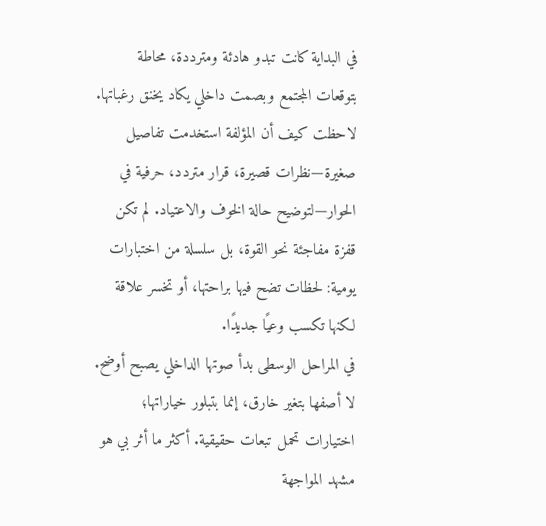في البداية كانت تبدو هادئة ومترددة، محاطة بتوقعات المجتمع وبصمت داخلي يكاد يخنق رغباتها. لاحظت كيف أن المؤلفة استخدمت تفاصيل صغيرة—نظرات قصيرة، قرار متردد، حرفية في الحوار—لتوضيح حالة الخوف والاعتياد. لم تكن قفزة مفاجئة نحو القوة، بل سلسلة من اختبارات يومية: لحظات تضح فيها براحتها، أو تخسر علاقة لكنها تكسب وعيًا جديدًا.
في المراحل الوسطى بدأ صوتها الداخلي يصبح أوضح. لا أصفها بتغير خارق، إنما بتبلور خياراتها؛ اختيارات تحمل تبعات حقيقية. أكثر ما أثر بي هو مشهد المواجهة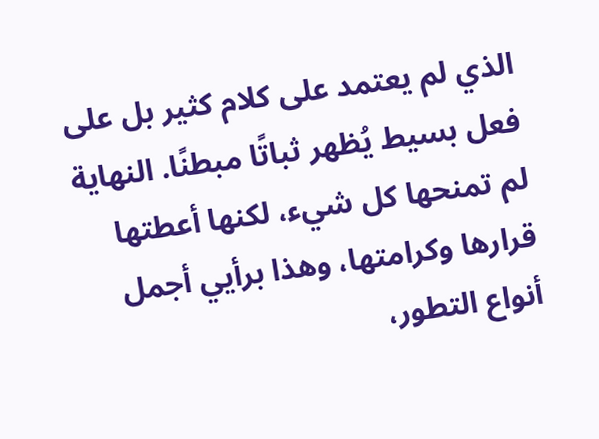الذي لم يعتمد على كلام كثير بل على فعل بسيط يُظهر ثباتًا مبطنًا. النهاية لم تمنحها كل شيء، لكنها أعطتها قرارها وكرامتها، وهذا برأيي أجمل أنواع التطور،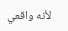لأنه واقعي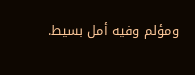ومؤلم وفيه أمل بسيط.